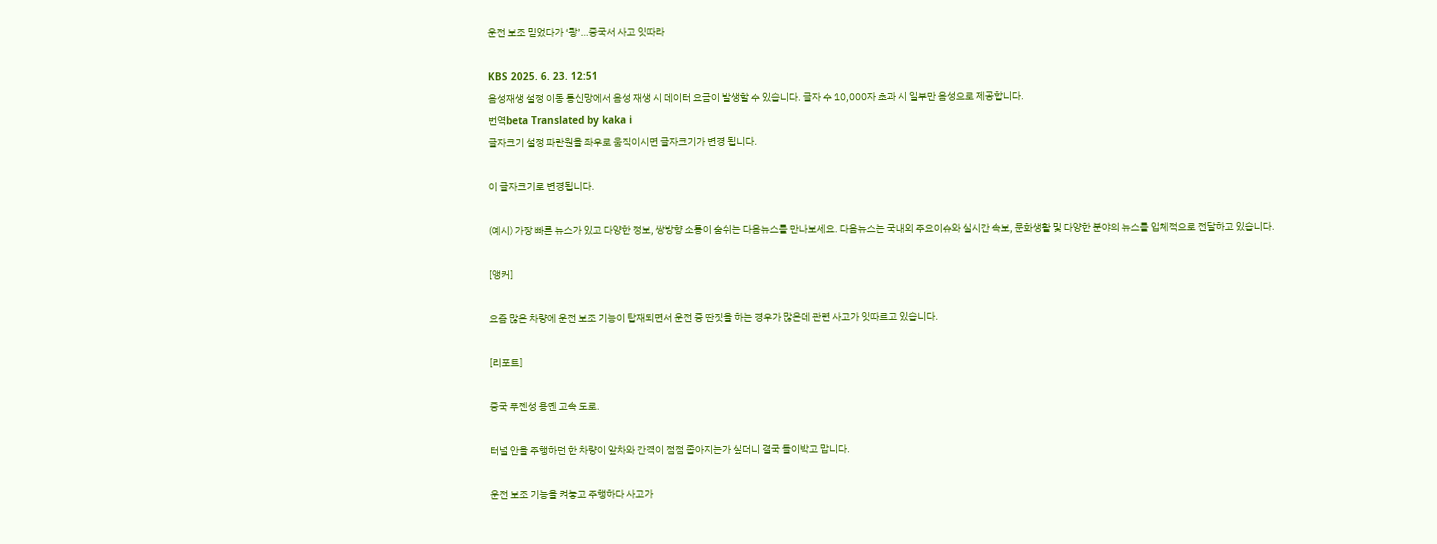운전 보조 믿었다가 ‘쾅’…중국서 사고 잇따라

KBS 2025. 6. 23. 12:51
음성재생 설정 이동 통신망에서 음성 재생 시 데이터 요금이 발생할 수 있습니다. 글자 수 10,000자 초과 시 일부만 음성으로 제공합니다.
번역beta Translated by kaka i
글자크기 설정 파란원을 좌우로 움직이시면 글자크기가 변경 됩니다.

이 글자크기로 변경됩니다.

(예시) 가장 빠른 뉴스가 있고 다양한 정보, 쌍방향 소통이 숨쉬는 다음뉴스를 만나보세요. 다음뉴스는 국내외 주요이슈와 실시간 속보, 문화생활 및 다양한 분야의 뉴스를 입체적으로 전달하고 있습니다.

[앵커]

요즘 많은 차량에 운전 보조 기능이 탑재되면서 운전 중 딴짓을 하는 경우가 많은데 관련 사고가 잇따르고 있습니다.

[리포트]

중국 푸젠성 용옌 고속 도로.

터널 안을 주행하던 한 차량이 앞차와 간격이 점점 좁아지는가 싶더니 결국 들이박고 맙니다.

운전 보조 기능을 켜놓고 주행하다 사고가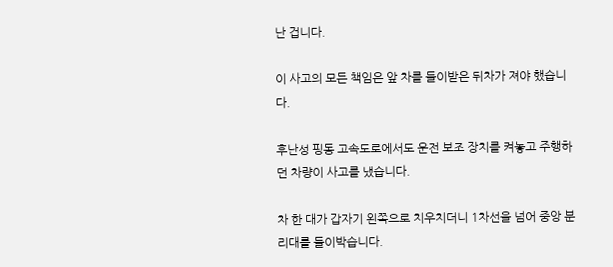난 겁니다.

이 사고의 모든 책임은 앞 차를 들이받은 뒤차가 져야 했습니다.

후난성 핑동 고속도로에서도 운전 보조 장치를 켜놓고 주행하던 차량이 사고를 냈습니다.

차 한 대가 갑자기 왼쪽으로 치우치더니 1차선을 넘어 중앙 분리대를 들이박습니다.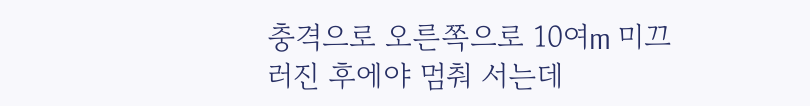충격으로 오른쪽으로 10여m 미끄러진 후에야 멈춰 서는데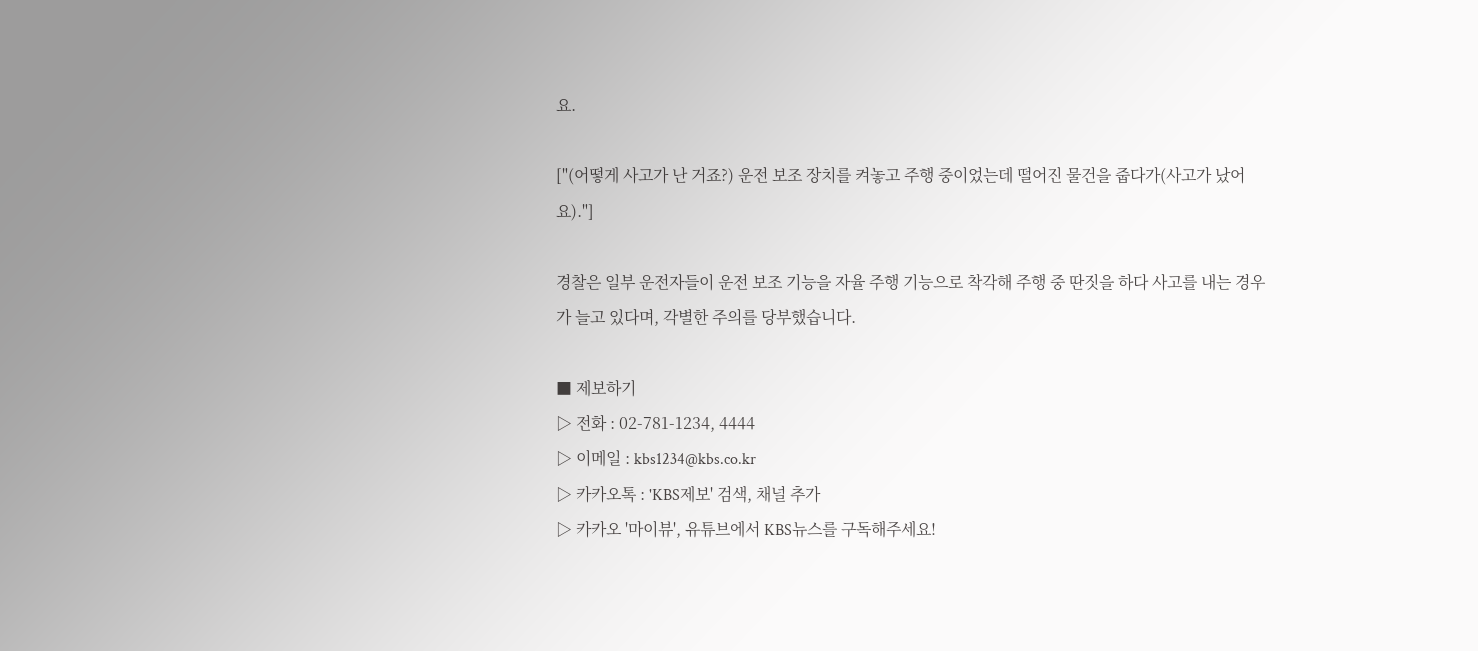요.

["(어떻게 사고가 난 거죠?) 운전 보조 장치를 켜놓고 주행 중이었는데 떨어진 물건을 줍다가(사고가 났어요)."]

경찰은 일부 운전자들이 운전 보조 기능을 자율 주행 기능으로 착각해 주행 중 딴짓을 하다 사고를 내는 경우가 늘고 있다며, 각별한 주의를 당부했습니다.

■ 제보하기
▷ 전화 : 02-781-1234, 4444
▷ 이메일 : kbs1234@kbs.co.kr
▷ 카카오톡 : 'KBS제보' 검색, 채널 추가
▷ 카카오 '마이뷰', 유튜브에서 KBS뉴스를 구독해주세요!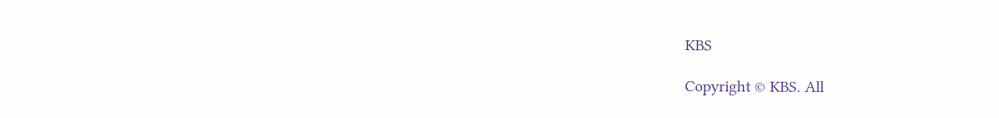KBS

Copyright © KBS. All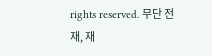rights reserved. 무단 전재, 재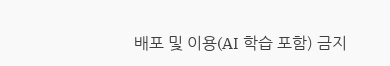배포 및 이용(AI 학습 포함) 금지